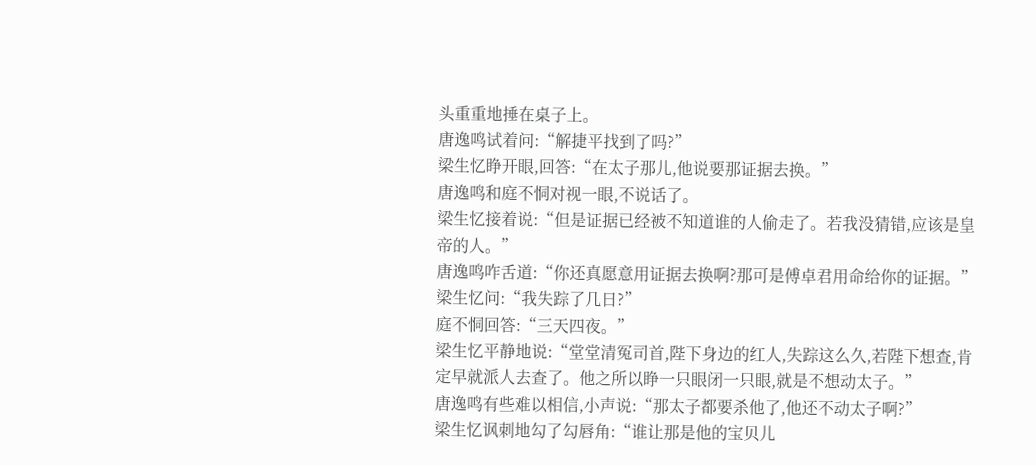头重重地捶在桌子上。
唐逸鸣试着问:“解捷平找到了吗?”
梁生忆睁开眼,回答:“在太子那儿,他说要那证据去换。”
唐逸鸣和庭不恫对视一眼,不说话了。
梁生忆接着说:“但是证据已经被不知道谁的人偷走了。若我没猜错,应该是皇帝的人。”
唐逸鸣咋舌道:“你还真愿意用证据去换啊?那可是傅卓君用命给你的证据。”
梁生忆问:“我失踪了几日?”
庭不恫回答:“三天四夜。”
梁生忆平静地说:“堂堂清冤司首,陛下身边的红人,失踪这么久,若陛下想查,肯定早就派人去查了。他之所以睁一只眼闭一只眼,就是不想动太子。”
唐逸鸣有些难以相信,小声说:“那太子都要杀他了,他还不动太子啊?”
梁生忆讽刺地勾了勾唇角:“谁让那是他的宝贝儿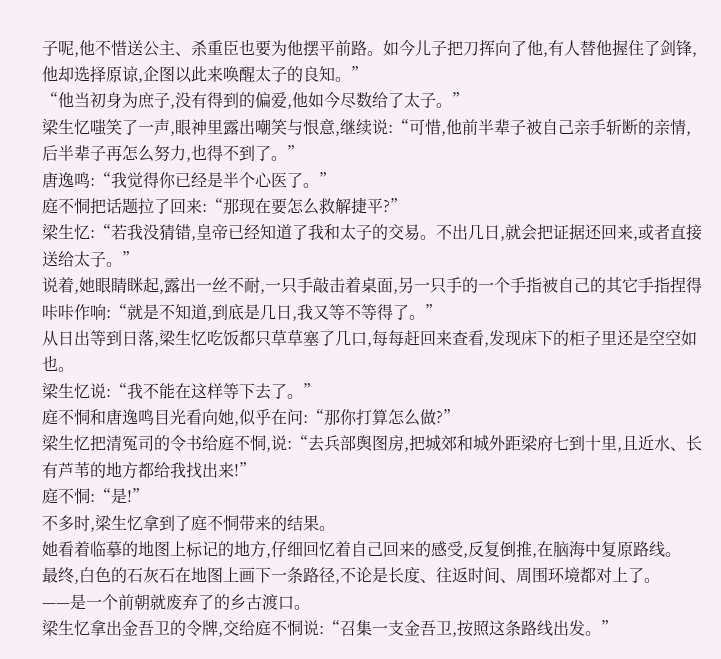子呢,他不惜送公主、杀重臣也要为他摆平前路。如今儿子把刀挥向了他,有人替他握住了剑锋,他却选择原谅,企图以此来唤醒太子的良知。”
“他当初身为庶子,没有得到的偏爱,他如今尽数给了太子。”
梁生忆嗤笑了一声,眼神里露出嘲笑与恨意,继续说:“可惜,他前半辈子被自己亲手斩断的亲情,后半辈子再怎么努力,也得不到了。”
唐逸鸣:“我觉得你已经是半个心医了。”
庭不恫把话题拉了回来:“那现在要怎么救解捷平?”
梁生忆:“若我没猜错,皇帝已经知道了我和太子的交易。不出几日,就会把证据还回来,或者直接送给太子。”
说着,她眼睛眯起,露出一丝不耐,一只手敲击着桌面,另一只手的一个手指被自己的其它手指捏得咔咔作响:“就是不知道,到底是几日,我又等不等得了。”
从日出等到日落,梁生忆吃饭都只草草塞了几口,每每赶回来查看,发现床下的柜子里还是空空如也。
梁生忆说:“我不能在这样等下去了。”
庭不恫和唐逸鸣目光看向她,似乎在问:“那你打算怎么做?”
梁生忆把清冤司的令书给庭不恫,说:“去兵部舆图房,把城郊和城外距梁府七到十里,且近水、长有芦苇的地方都给我找出来!”
庭不恫:“是!”
不多时,梁生忆拿到了庭不恫带来的结果。
她看着临摹的地图上标记的地方,仔细回忆着自己回来的感受,反复倒推,在脑海中复原路线。
最终,白色的石灰石在地图上画下一条路径,不论是长度、往返时间、周围环境都对上了。
——是一个前朝就废弃了的乡古渡口。
梁生忆拿出金吾卫的令牌,交给庭不恫说:“召集一支金吾卫,按照这条路线出发。”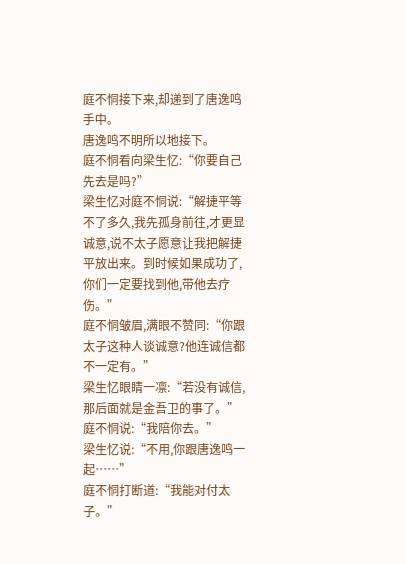庭不恫接下来,却递到了唐逸鸣手中。
唐逸鸣不明所以地接下。
庭不恫看向梁生忆:“你要自己先去是吗?”
梁生忆对庭不恫说:“解捷平等不了多久,我先孤身前往,才更显诚意,说不太子愿意让我把解捷平放出来。到时候如果成功了,你们一定要找到他,带他去疗伤。”
庭不恫皱眉,满眼不赞同:“你跟太子这种人谈诚意?他连诚信都不一定有。”
梁生忆眼睛一凛:“若没有诚信,那后面就是金吾卫的事了。”
庭不恫说:“我陪你去。”
梁生忆说:“不用,你跟唐逸鸣一起……”
庭不恫打断道:“我能对付太子。”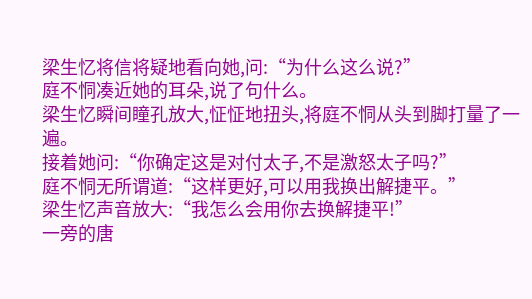梁生忆将信将疑地看向她,问:“为什么这么说?”
庭不恫凑近她的耳朵,说了句什么。
梁生忆瞬间瞳孔放大,怔怔地扭头,将庭不恫从头到脚打量了一遍。
接着她问:“你确定这是对付太子,不是激怒太子吗?”
庭不恫无所谓道:“这样更好,可以用我换出解捷平。”
梁生忆声音放大:“我怎么会用你去换解捷平!”
一旁的唐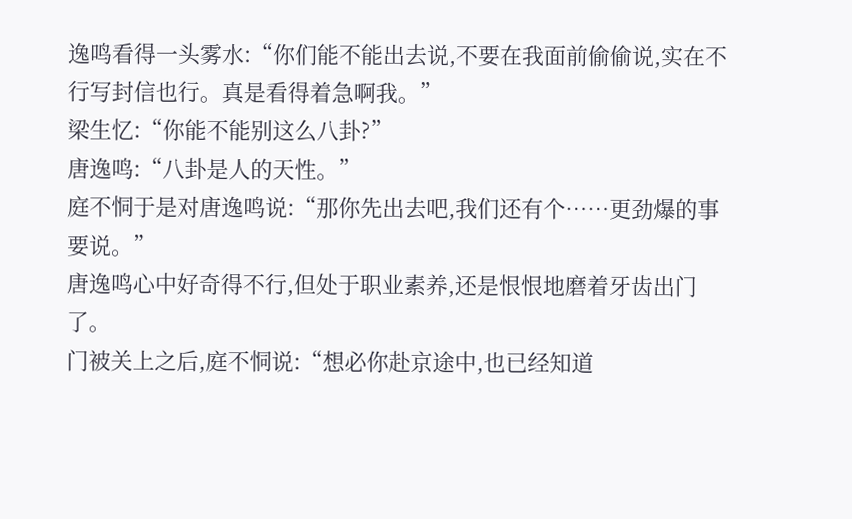逸鸣看得一头雾水:“你们能不能出去说,不要在我面前偷偷说,实在不行写封信也行。真是看得着急啊我。”
梁生忆:“你能不能别这么八卦?”
唐逸鸣:“八卦是人的天性。”
庭不恫于是对唐逸鸣说:“那你先出去吧,我们还有个……更劲爆的事要说。”
唐逸鸣心中好奇得不行,但处于职业素养,还是恨恨地磨着牙齿出门了。
门被关上之后,庭不恫说:“想必你赴京途中,也已经知道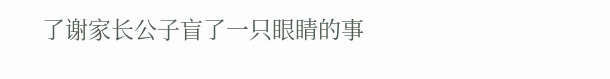了谢家长公子盲了一只眼睛的事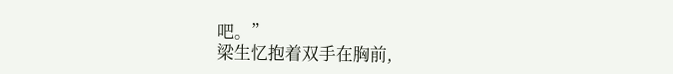吧。”
梁生忆抱着双手在胸前,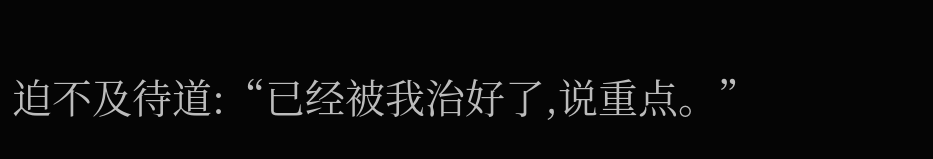迫不及待道:“已经被我治好了,说重点。”